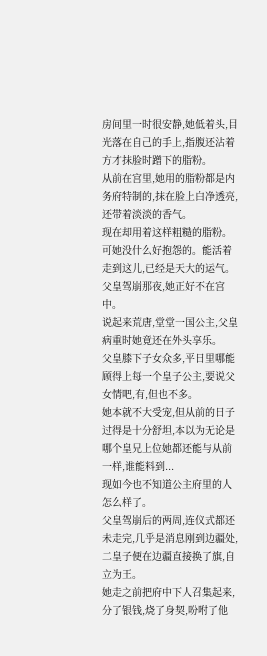房间里一时很安静,她低着头,目光落在自己的手上,指腹还沾着方才抹脸时蹭下的脂粉。
从前在宫里,她用的脂粉都是内务府特制的,抹在脸上白净透亮,还带着淡淡的香气。
现在却用着这样粗糙的脂粉。
可她没什么好抱怨的。能活着走到这儿,已经是天大的运气。
父皇驾崩那夜,她正好不在宫中。
说起来荒唐,堂堂一国公主,父皇病重时她竟还在外头享乐。
父皇膝下子女众多,平日里哪能顾得上每一个皇子公主,要说父女情吧,有,但也不多。
她本就不大受宠,但从前的日子过得是十分舒坦,本以为无论是哪个皇兄上位她都还能与从前一样,谁能料到...
现如今也不知道公主府里的人怎么样了。
父皇驾崩后的两周,连仪式都还未走完,几乎是消息刚到边疆处,二皇子便在边疆直接换了旗,自立为王。
她走之前把府中下人召集起来,分了银钱,烧了身契,吩咐了他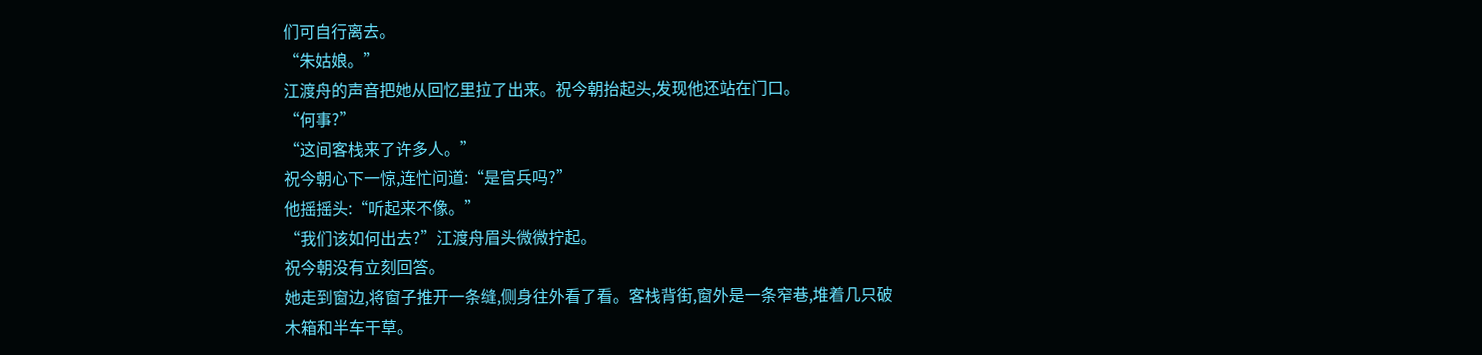们可自行离去。
“朱姑娘。”
江渡舟的声音把她从回忆里拉了出来。祝今朝抬起头,发现他还站在门口。
“何事?”
“这间客栈来了许多人。”
祝今朝心下一惊,连忙问道:“是官兵吗?”
他摇摇头:“听起来不像。”
“我们该如何出去?”江渡舟眉头微微拧起。
祝今朝没有立刻回答。
她走到窗边,将窗子推开一条缝,侧身往外看了看。客栈背街,窗外是一条窄巷,堆着几只破木箱和半车干草。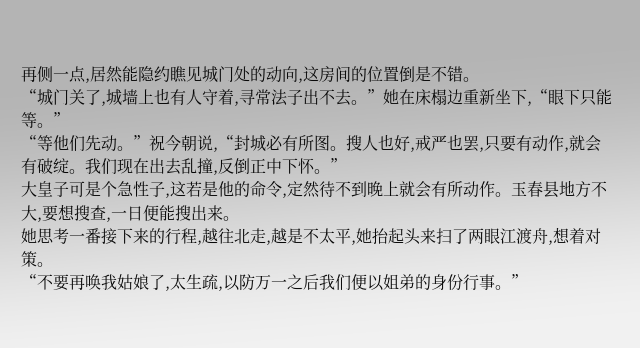再侧一点,居然能隐约瞧见城门处的动向,这房间的位置倒是不错。
“城门关了,城墙上也有人守着,寻常法子出不去。”她在床榻边重新坐下,“眼下只能等。”
“等他们先动。”祝今朝说,“封城必有所图。搜人也好,戒严也罢,只要有动作,就会有破绽。我们现在出去乱撞,反倒正中下怀。”
大皇子可是个急性子,这若是他的命令,定然待不到晚上就会有所动作。玉春县地方不大,要想搜查,一日便能搜出来。
她思考一番接下来的行程,越往北走,越是不太平,她抬起头来扫了两眼江渡舟,想着对策。
“不要再唤我姑娘了,太生疏,以防万一之后我们便以姐弟的身份行事。”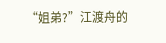“姐弟?”江渡舟的